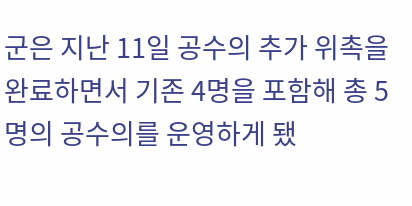군은 지난 11일 공수의 추가 위촉을 완료하면서 기존 4명을 포함해 총 5명의 공수의를 운영하게 됐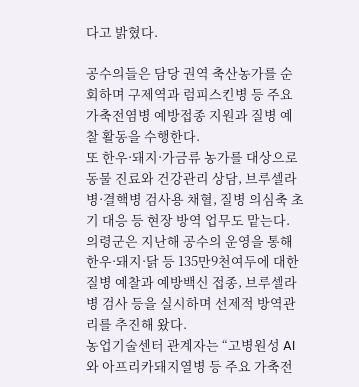다고 밝혔다.

공수의들은 담당 권역 축산농가를 순회하며 구제역과 럼피스킨병 등 주요 가축전염병 예방접종 지원과 질병 예찰 활동을 수행한다.
또 한우·돼지·가금류 농가를 대상으로 동물 진료와 건강관리 상담, 브루셀라병·결핵병 검사용 채혈, 질병 의심축 초기 대응 등 현장 방역 업무도 맡는다.
의령군은 지난해 공수의 운영을 통해 한우·돼지·닭 등 135만9천여두에 대한 질병 예찰과 예방백신 접종, 브루셀라병 검사 등을 실시하며 선제적 방역관리를 추진해 왔다.
농업기술센터 관계자는 “고병원성 AI와 아프리카돼지열병 등 주요 가축전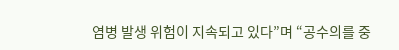염병 발생 위험이 지속되고 있다”며 “공수의를 중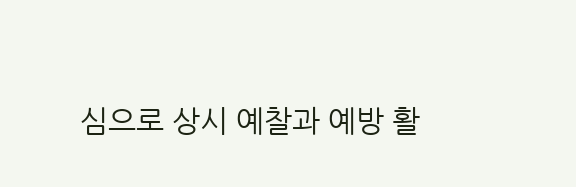심으로 상시 예찰과 예방 활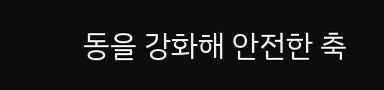동을 강화해 안전한 축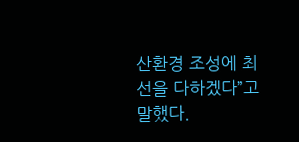산환경 조성에 최선을 다하겠다”고 말했다.